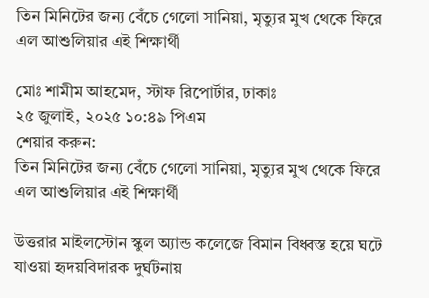তিন মিনিটের জন্য বেঁচে গেলো সানিয়া, মৃত্যুর মুখ থেকে ফিরে এল আশুলিয়ার এই শিক্ষার্থী

মোঃ শামীম আহমেদ, স্টাফ রিপোর্টার, ঢাকাঃ
২৫ জুলাই, ২০২৫ ১০:৪৯ পিএম
শেয়ার করুন:
তিন মিনিটের জন্য বেঁচে গেলো সানিয়া, মৃত্যুর মুখ থেকে ফিরে এল আশুলিয়ার এই শিক্ষার্থী

উত্তরার মাইলস্টোন স্কুল অ্যান্ড কলেজে বিমান বিধ্বস্ত হয়ে ঘটে যাওয়া হৃদয়বিদারক দুর্ঘটনায়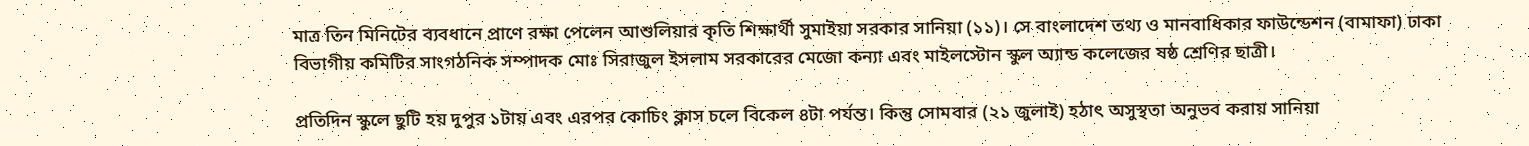মাত্র তিন মিনিটের ব্যবধানে প্রাণে রক্ষা পেলেন আশুলিয়ার কৃতি শিক্ষার্থী সুমাইয়া সরকার সানিয়া (১১)। সে বাংলাদেশ তথ্য ও মানবাধিকার ফাউন্ডেশন (বামাফা) ঢাকা বিভাগীয় কমিটির সাংগঠনিক সম্পাদক মোঃ সিরাজুল ইসলাম সরকারের মেজো কন্যা এবং মাইলস্টোন স্কুল অ্যান্ড কলেজের ষষ্ঠ শ্রেণির ছাত্রী।

প্রতিদিন স্কুলে ছুটি হয় দুপুর ১টায় এবং এরপর কোচিং ক্লাস চলে বিকেল ৪টা পর্যন্ত। কিন্তু সোমবার (২১ জুলাই) হঠাৎ অসুস্থতা অনুভব করায় সানিয়া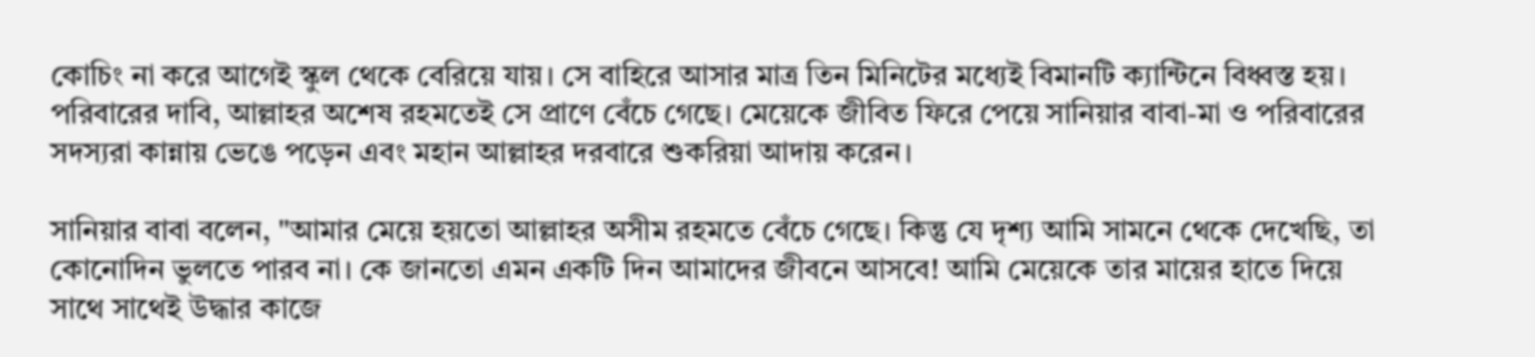কোচিং না করে আগেই স্কুল থেকে বেরিয়ে যায়। সে বাহিরে আসার মাত্র তিন মিনিটের মধ্যেই বিমানটি ক্যান্টিনে বিধ্বস্ত হয়। পরিবারের দাবি, আল্লাহর অশেষ রহমতেই সে প্রাণে বেঁচে গেছে। মেয়েকে জীবিত ফিরে পেয়ে সানিয়ার বাবা-মা ও পরিবারের সদস্যরা কান্নায় ভেঙে পড়েন এবং মহান আল্লাহর দরবারে শুকরিয়া আদায় করেন।

সানিয়ার বাবা বলেন, "আমার মেয়ে হয়তো আল্লাহর অসীম রহমতে বেঁচে গেছে। কিন্তু যে দৃশ্য আমি সামনে থেকে দেখেছি, তা কোনোদিন ভুলতে পারব না। কে জানতো এমন একটি দিন আমাদের জীবনে আসবে! আমি মেয়েকে তার মায়ের হাতে দিয়ে সাথে সাথেই উদ্ধার কাজে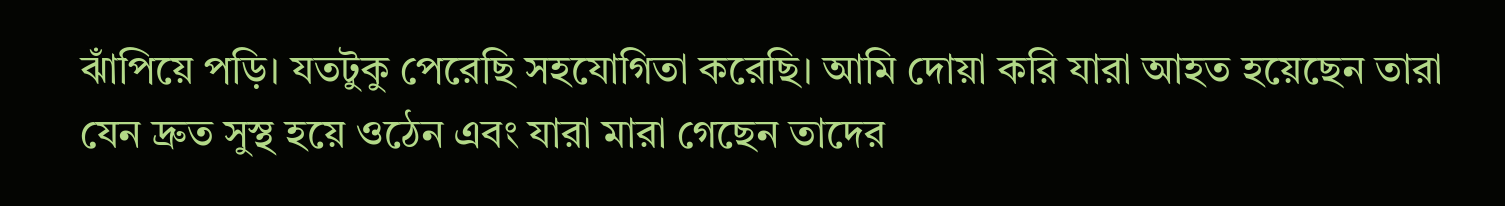ঝাঁপিয়ে পড়ি। যতটুকু পেরেছি সহযোগিতা করেছি। আমি দোয়া করি যারা আহত হয়েছেন তারা যেন দ্রুত সুস্থ হয়ে ওঠেন এবং যারা মারা গেছেন তাদের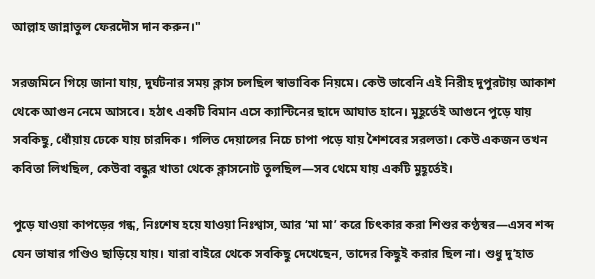আল্লাহ জান্নাতুল ফেরদৌস দান করুন।"

সরজমিনে গিয়ে জানা যায়, দুর্ঘটনার সময় ক্লাস চলছিল স্বাভাবিক নিয়মে। কেউ ভাবেনি এই নিরীহ দুপুরটায় আকাশ থেকে আগুন নেমে আসবে। হঠাৎ একটি বিমান এসে ক্যান্টিনের ছাদে আঘাত হানে। মুহূর্তেই আগুনে পুড়ে যায় সবকিছু, ধোঁয়ায় ঢেকে যায় চারদিক। গলিত দেয়ালের নিচে চাপা পড়ে যায় শৈশবের সরলতা। কেউ একজন তখন কবিতা লিখছিল, কেউবা বন্ধুর খাতা থেকে ক্লাসনোট তুলছিল—সব থেমে যায় একটি মুহূর্তেই।

পুড়ে যাওয়া কাপড়ের গন্ধ, নিঃশেষ হয়ে যাওয়া নিঃশ্বাস, আর ‘মা মা’ করে চিৎকার করা শিশুর কণ্ঠস্বর—এসব শব্দ যেন ভাষার গণ্ডিও ছাড়িয়ে যায়। যারা বাইরে থেকে সবকিছু দেখেছেন, তাদের কিছুই করার ছিল না। শুধু দু’হাত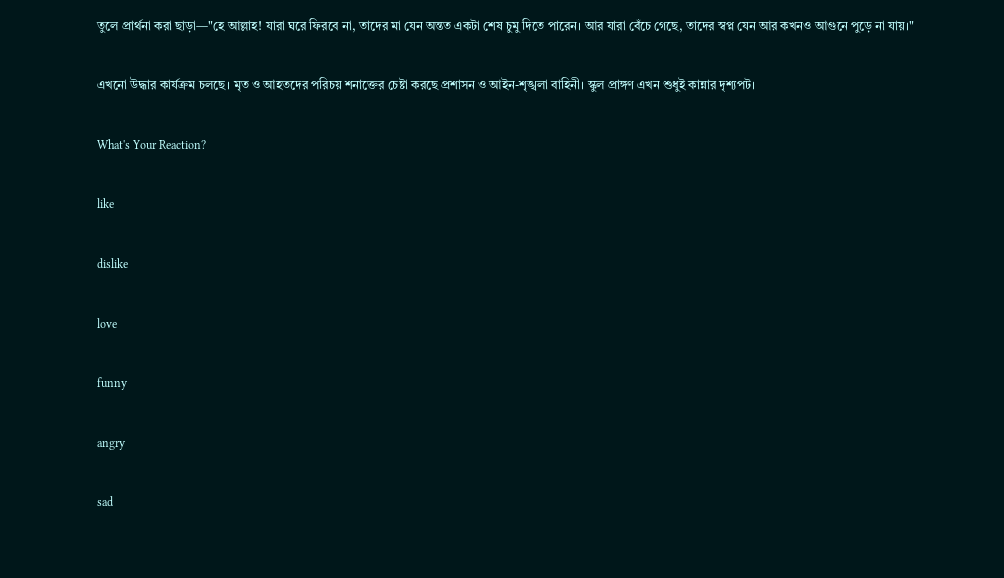তুলে প্রার্থনা করা ছাড়া—"হে আল্লাহ! যারা ঘরে ফিরবে না, তাদের মা যেন অন্তত একটা শেষ চুমু দিতে পারেন। আর যারা বেঁচে গেছে, তাদের স্বপ্ন যেন আর কখনও আগুনে পুড়ে না যায়।"

এখনো উদ্ধার কার্যক্রম চলছে। মৃত ও আহতদের পরিচয় শনাক্তের চেষ্টা করছে প্রশাসন ও আইন-শৃঙ্খলা বাহিনী। স্কুল প্রাঙ্গণ এখন শুধুই কান্নার দৃশ্যপট।

What's Your Reaction?

like

dislike

love

funny

angry

sad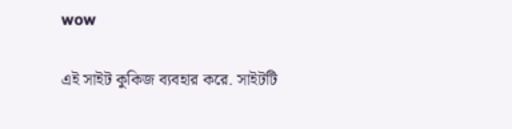wow

এই সাইট কুকিজ ব্যবহার করে. সাইটটি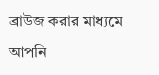ব্রাউজ করার মাধ্যমে আপনি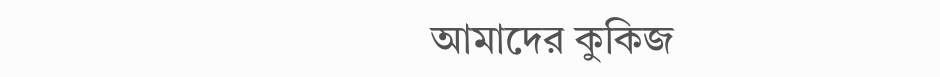আমাদের কুকিজ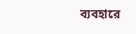ব্যবহারে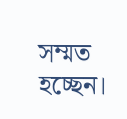সম্মত হচ্ছেন।